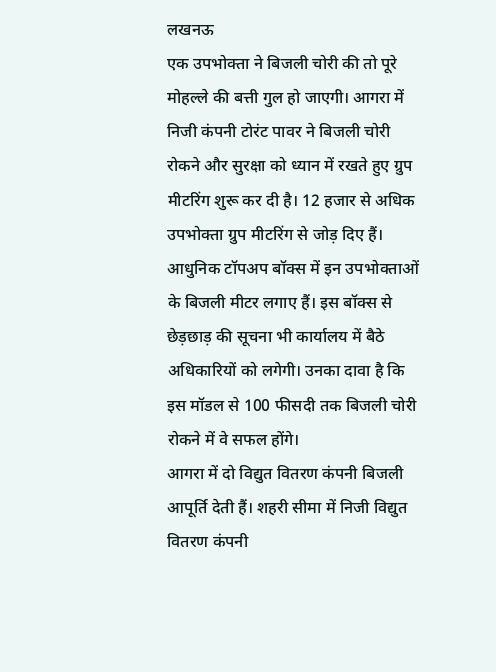लखनऊ
एक उपभोक्ता ने बिजली चोरी की तो पूरे मोहल्ले की बत्ती गुल हो जाएगी। आगरा में निजी कंपनी टोरंट पावर ने बिजली चोरी रोकने और सुरक्षा को ध्यान में रखते हुए ग्रुप मीटरिंग शुरू कर दी है। 12 हजार से अधिक उपभोक्ता ग्रुप मीटरिंग से जोड़ दिए हैं। आधुनिक टॉपअप बॉक्स में इन उपभोक्ताओं के बिजली मीटर लगाए हैं। इस बॉक्स से छेड़छाड़ की सूचना भी कार्यालय में बैठे अधिकारियों को लगेगी। उनका दावा है कि इस मॉडल से 100 फीसदी तक बिजली चोरी रोकने में वे सफल होंगे।
आगरा में दो विद्युत वितरण कंपनी बिजली आपूर्ति देती हैं। शहरी सीमा में निजी विद्युत वितरण कंपनी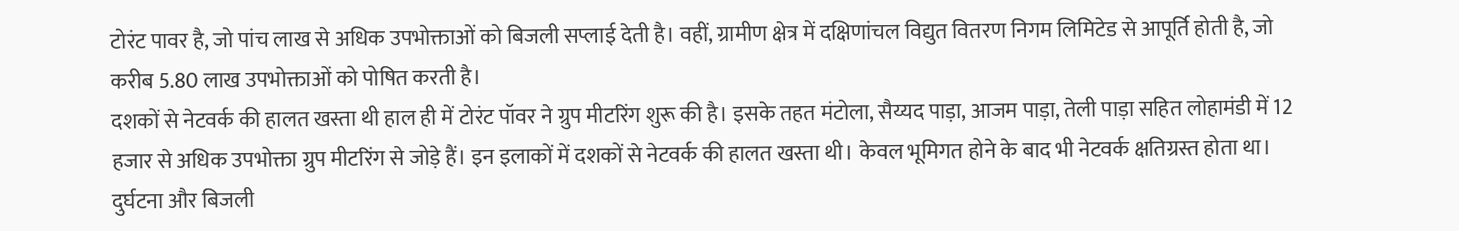टोरंट पावर है, जो पांच लाख से अधिक उपभोक्ताओं को बिजली सप्लाई देती है। वहीं, ग्रामीण क्षेत्र में दक्षिणांचल विद्युत वितरण निगम लिमिटेड से आपूर्ति होती है, जो करीब 5.80 लाख उपभोक्ताओं को पोषित करती है।
दशकों से नेटवर्क की हालत खस्ता थी हाल ही में टोरंट पॉवर ने ग्रुप मीटरिंग शुरू की है। इसके तहत मंटोला, सैय्यद पाड़ा, आजम पाड़ा, तेली पाड़ा सहित लोहामंडी में 12 हजार से अधिक उपभोक्ता ग्रुप मीटरिंग से जोड़े हैं। इन इलाकों में दशकों से नेटवर्क की हालत खस्ता थी। केवल भूमिगत होने के बाद भी नेटवर्क क्षतिग्रस्त होता था। दुर्घटना और बिजली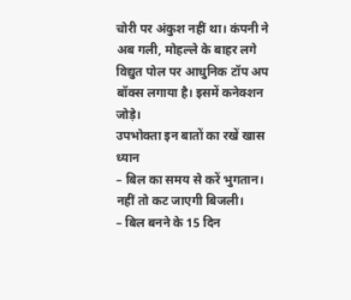चोरी पर अंकुश नहीं था। कंपनी ने अब गली, मोहल्ले के बाहर लगे विद्युत पोल पर आधुनिक टॉप अप बॉक्स लगाया है। इसमें कनेक्शन जोड़े।
उपभोक्ता इन बातों का रखें खास ध्यान
– बिल का समय से करें भुगतान। नहीं तो कट जाएगी बिजली।
– बिल बनने के 15 दिन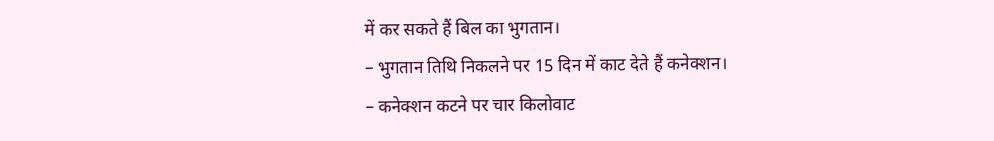में कर सकते हैं बिल का भुगतान।
– भुगतान तिथि निकलने पर 15 दिन में काट देते हैं कनेक्शन।
– कनेक्शन कटने पर चार किलोवाट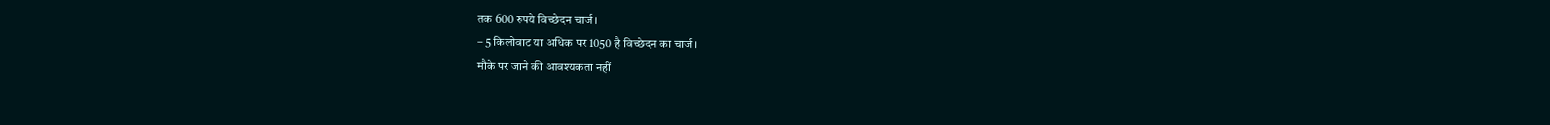तक 600 रुपये विच्छेदन चार्ज।
– 5 किलोवाट या अधिक पर 1050 है विच्छेदन का चार्ज।
मौके पर जाने की आवश्यकता नहीं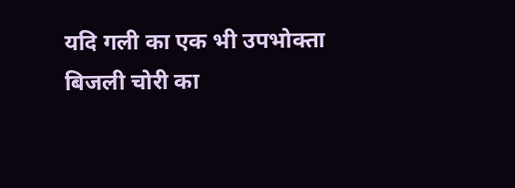यदि गली का एक भी उपभोक्ता बिजली चोरी का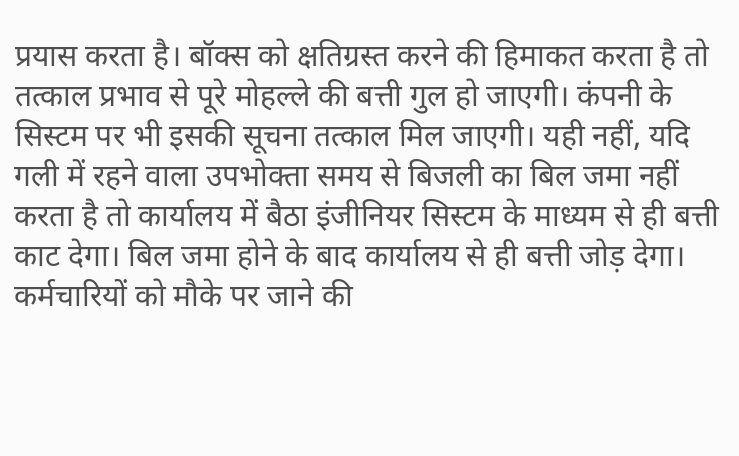प्रयास करता है। बॉक्स को क्षतिग्रस्त करने की हिमाकत करता है तो तत्काल प्रभाव से पूरे मोहल्ले की बत्ती गुल हो जाएगी। कंपनी के सिस्टम पर भी इसकी सूचना तत्काल मिल जाएगी। यही नहीं, यदि गली में रहने वाला उपभोक्ता समय से बिजली का बिल जमा नहीं करता है तो कार्यालय में बैठा इंजीनियर सिस्टम के माध्यम से ही बत्ती काट देगा। बिल जमा होने के बाद कार्यालय से ही बत्ती जोड़ देगा। कर्मचारियों को मौके पर जाने की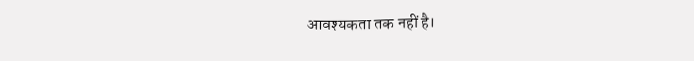आवश्यकता तक नहीं है।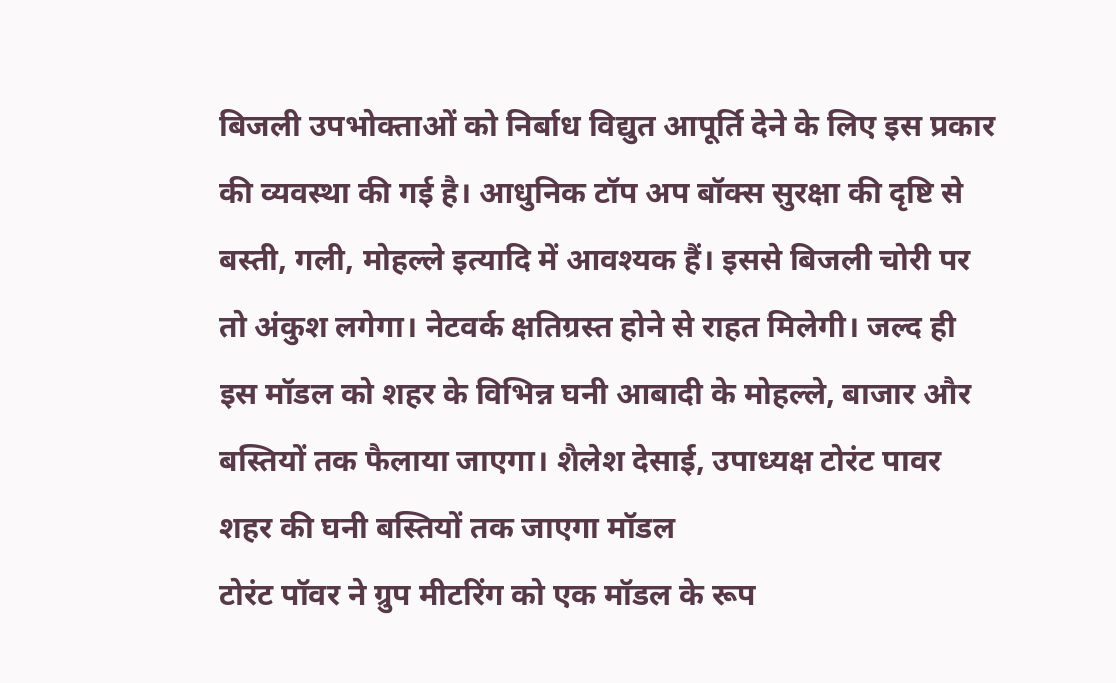बिजली उपभोक्ताओं को निर्बाध विद्युत आपूर्ति देने के लिए इस प्रकार की व्यवस्था की गई है। आधुनिक टॉप अप बॉक्स सुरक्षा की दृष्टि से बस्ती, गली, मोहल्ले इत्यादि में आवश्यक हैं। इससे बिजली चोरी पर तो अंकुश लगेगा। नेटवर्क क्षतिग्रस्त होने से राहत मिलेगी। जल्द ही इस मॉडल को शहर के विभिन्न घनी आबादी के मोहल्ले, बाजार और बस्तियों तक फैलाया जाएगा। शैलेश देसाई, उपाध्यक्ष टोरंट पावर
शहर की घनी बस्तियों तक जाएगा मॉडल
टोरंट पॉवर ने ग्रुप मीटरिंग को एक मॉडल के रूप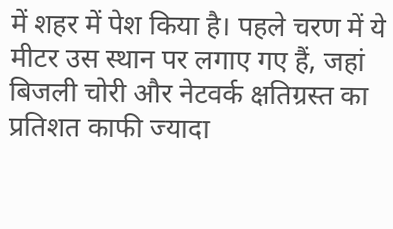में शहर में पेश किया है। पहले चरण में ये मीटर उस स्थान पर लगाए गए हैं, जहां बिजली चोरी और नेटवर्क क्षतिग्रस्त का प्रतिशत काफी ज्यादा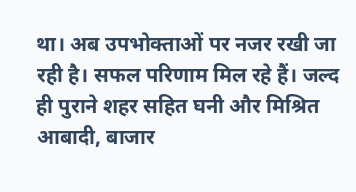था। अब उपभोक्ताओं पर नजर रखी जा रही है। सफल परिणाम मिल रहे हैं। जल्द ही पुराने शहर सहित घनी और मिश्रित आबादी, बाजार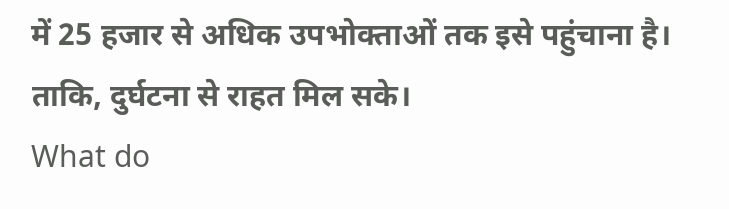में 25 हजार से अधिक उपभोक्ताओं तक इसे पहुंचाना है। ताकि, दुर्घटना से राहत मिल सके।
What do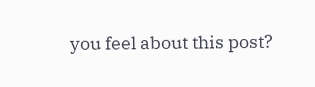you feel about this post?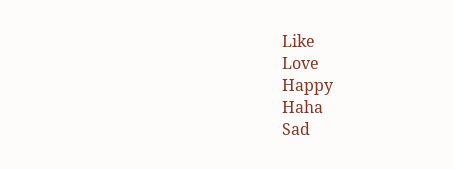Like
Love
Happy
Haha
Sad